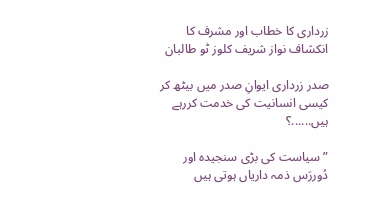زرداری کا خطاب اور مشرف کا انکشاف نواز شریف کلوز ٹو طالبان

صدر زرداری ایوانِ صدر میں بیٹھ کر کیسی انسانیت کی خدمت کررہے ہیں......؟

”سیاست کی بڑی سنجیدہ اور دُوررَس ذمہ داریاں ہوتی ہیں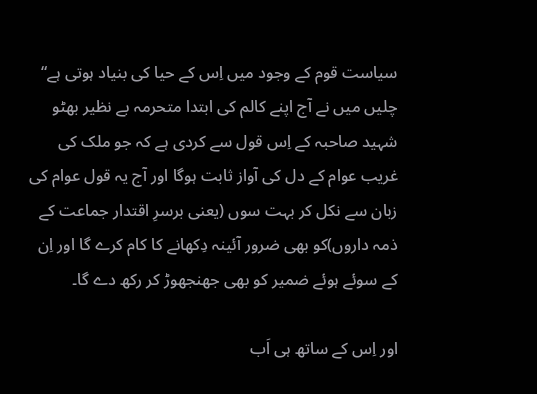سیاست قوم کے وجود میں اِس کے حیا کی بنیاد ہوتی ہے“ چلیں میں نے آج اپنے کالم کی ابتدا متحرمہ بے نظیر بھٹو شہید صاحبہ کے اِس قول سے کردی ہے کہ جو ملک کی غریب عوام کے دل کی آواز ثابت ہوگا اور آج یہ قول عوام کی زبان سے نکل کر بہت سوں (یعنی برسرِ اقتدار جماعت کے ذمہ داروں)کو بھی ضرور آئینہ دِکھانے کا کام کرے گا اور اِن کے سوئے ہوئے ضمیر کو بھی جھنجھوڑ کر رکھ دے گا۔

اور اِس کے ساتھ ہی اَب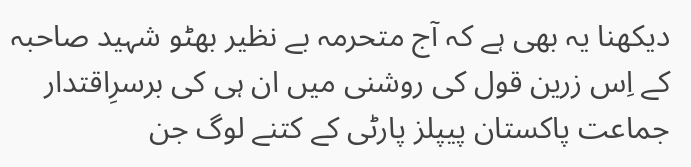دیکھنا یہ بھی ہے کہ آج متحرمہ بے نظیر بھٹو شہید صاحبہ کے اِس زرین قول کی روشنی میں ان ہی کی برسرِاقتدار جماعت پاکستان پیپلز پارٹی کے کتنے لوگ جن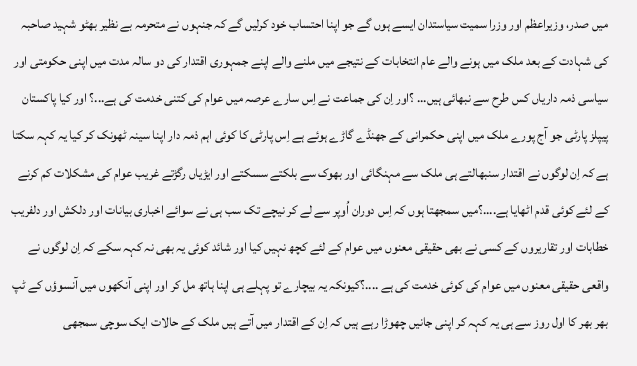میں صدر، وزیراعظم اور وزرا سمیت سیاستدان ایسے ہوں گے جو اپنا احتساب خود کرلیں گے کہ جنہوں نے متحرمہ بے نظیر بھٹو شہید صاحبہ کی شہادت کے بعد ملک میں ہونے والے عام انتخابات کے نتیجے میں ملنے والے اپنے جمہوری اقتدار کی دو سالہ مدت میں اپنی حکومتی اور سیاسی ذمہ داریاں کس طرح سے نبھائی ہیں... ؟اور اِن کی جماعت نے اِس سارے عرصہ میں عوام کی کتنی خدمت کی ہے...؟ اور کیا پاکستان پیپلز پارٹی جو آج پورے ملک میں اپنی حکمرانی کے جھنڈے گاڑے ہوئے ہے اِس پارٹی کا کوئی اہم ذمہ دار اپنا سینہ ٹھونک کر کیا یہ کہہ سکتا ہے کہ اِن لوگوں نے اقتدار سنبھالتے ہی ملک سے مہنگائی اور بھوک سے بلکتے سسکتے اور ایڑیاں رگڑتے غریب عوام کی مشکلات کم کرنے کے لئے کوئی قدم اٹھایا ہے....؟میں سمجھتا ہوں کہ اِس دوران اُوپر سے لے کر نیچے تک سب ہی نے سوائے اخباری بیانات اور دلکش اور دلفریب خطابات اور تقاریروں کے کسی نے بھی حقیقی معنوں میں عوام کے لئے کچھ نہیں کیا اور شائد کوئی یہ بھی نہ کہہ سکے کہ اِن لوگوں نے واقعی حقیقی معنوں میں عوام کی کوئی خدمت کی ہے ....؟کیونکہ یہ بیچارے تو پہلے ہی اپنا ہاتھ مل کر اور اپنی آنکھوں میں آنسوؤں کے ٹپ بھر بھر کا اول روز سے ہی یہ کہہ کر اپنی جانیں چھوڑا رہے ہیں کہ اِن کے اقتدار میں آتے ہیں ملک کے حالات ایک سوچی سمجھی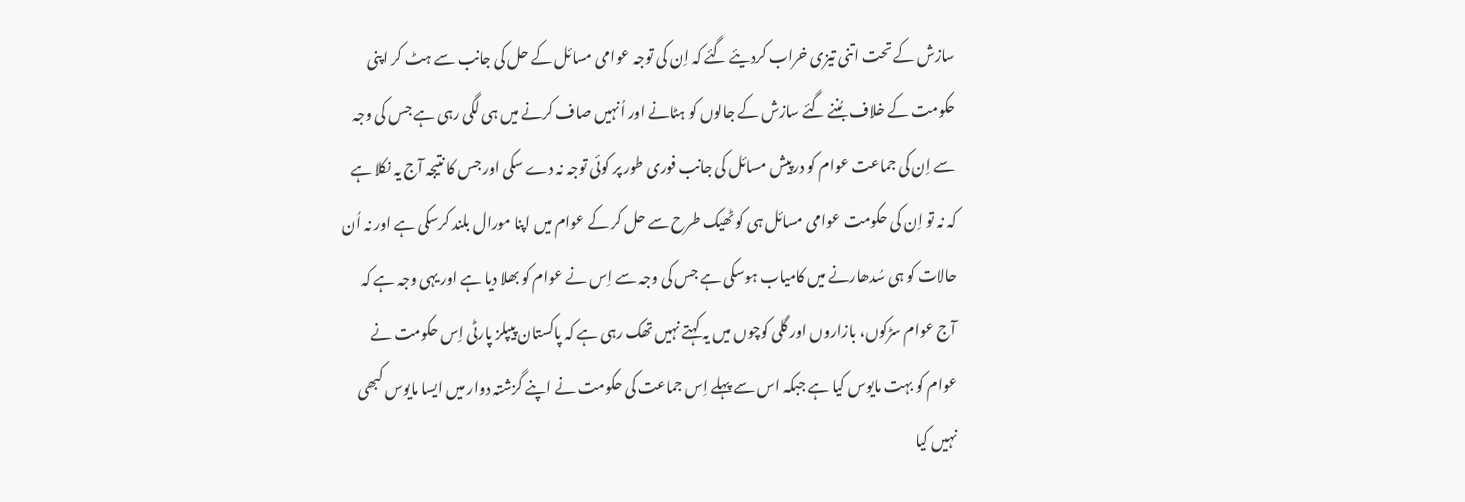سازش کے تحت اتنی تیزی خراب کردیئے گئے کہ اِن کی توجہ عوامی مسائل کے حل کی جانب سے ہٹ کر اپنی حکومت کے خلاف بُننے گئے سازش کے جالوں کو ہٹانے اور اُنہیں صاف کرنے میں ہی لگی رہی ہے جس کی وجہ سے اِن کی جماعت عوام کو درپیش مسائل کی جانب فوری طور پر کوئی توجہ نہ دے سکی اور جس کا نتیجہ آج یہ نکلا ہے کہ نہ تو اِن کی حکومت عوامی مسائل ہی کو ٹھیک طرح سے حل کر کے عوام میں اپنا مورال بلند کرسکی ہے اور نہ اُن حالات کو ہی سُدھارنے میں کامیاب ہوسکی ہے جس کی وجہ سے اِس نے عوام کو بھلا دیا ہے اور یہی وجہ ہے کہ آج عوام سڑکوں، بازاروں اور گلی کوچوں میں یہ کہتے نہیں تھک رہی ہے کہ پاکستان پیپلز پارٹی اِس حکومت نے عوام کو بہت مایوس کیا ہے جبکہ اس سے پہلے اِس جماعت کی حکومت نے اپنے گزشتہ دوار میں ایسا مایوس کبھی نہیں کیا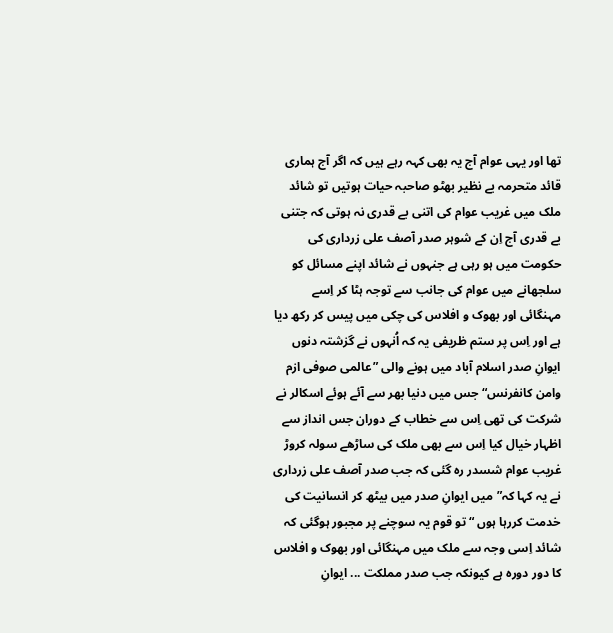تھا اور یہی عوام آج یہ بھی کہہ رہے ہیں کہ اگر آج ہماری قائد متحرمہ بے نظیر بھٹو صاحبہ حیات ہوتیں تو شائد ملک میں غریب عوام کی اتنی بے قدری نہ ہوتی کہ جتنی بے قدری آج اِن کے شوہر صدر آصف علی زرداری کی حکومت میں ہو رہی ہے جنہوں نے شائد اپنے مسائل کو سلجھانے میں عوام کی جانب سے توجہ ہٹا کر اِسے مہنگائی اور بھوک و افلاس کی چکی میں پیس کر رکھ دیا ہے اور اِس پر ستم ظریفی یہ کہ اُنہوں نے گزشتہ دنوں ایوانِ صدر اسلام آباد میں ہونے والی ”عالمی صوفی ازم وامن کانفرنس“ جس میں دنیا بھر سے آئے ہوئے اسکالر نے شرکت کی تھی اِس سے خطاب کے دوران جس انداز سے اظہار خیال کیا اِس سے بھی ملک کی ساڑھے سولہ کروڑ غریب عوام شسدر رہ گئی کہ جب صدر آصف علی زرداری نے یہ کہا کہ”میں ایوانِ صدر میں بیٹھ کر انسانیت کی خدمت کررہا ہوں “تو قوم یہ سوچنے پر مجبور ہوگئی کہ شائد اِسی وجہ سے ملک میں مہنگائی اور بھوک و افلاس کا دور دورہ ہے کیونکہ جب صدر مملکت ... ایوانِ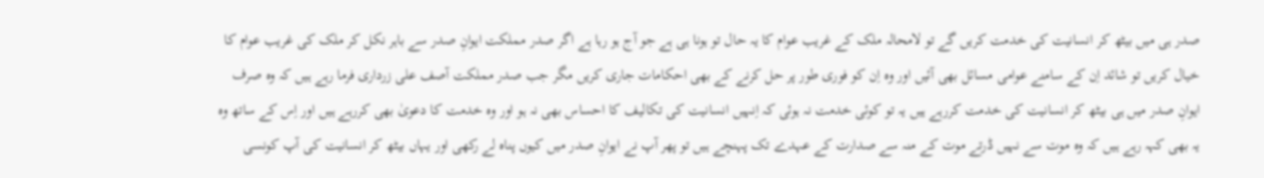صدر ہی میں بیٹھ کر انسانیت کی خدمت کریں گے تو لامحالہ ملک کے غریب عوام کا یہ حال تو ہونا ہی ہے جو آج ہو رہا ہے اگر صدر مملکت ایوانِ صدر سے باہر نکل کر ملک کی غریب عوام کا خیال کریں تو شائد اِن کے سامنے عوامی مسائل بھی آئیں اور وہ اِن کو فوری طور پر حل کرنے کے بھی احکامات جاری کریں مگر جب صدر مملکت آصف علی زرداری فرما رہے ہیں کہ وہ صرف ایوانِ صدر میں ہی بیٹھ کر انسانیت کی خدمت کررہے ہیں یہ تو کوئی خدمت نہ ہوئی کہ اِنہیں انسانیت کی تکالیف کا احساس بھی نہ ہو اور وہ خدمت کا دعویٰ بھی کررہے ہیں اور اِس کے ساتھ وہ یہ بھی کہہ رہے ہیں کہ وہ موت سے نہیں ڈرتے موت کے منہ سے صدارت کے عہدے تک پہنچے ہیں تو پھر آپ نے ایوانِ صدر میں کیوں پناہ لے رکھی اور یہاں بیٹھ کر انسانیت کی آپ کونسی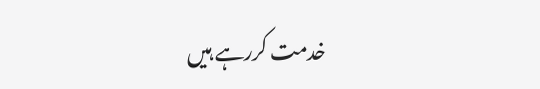خدمت کررہے ہیں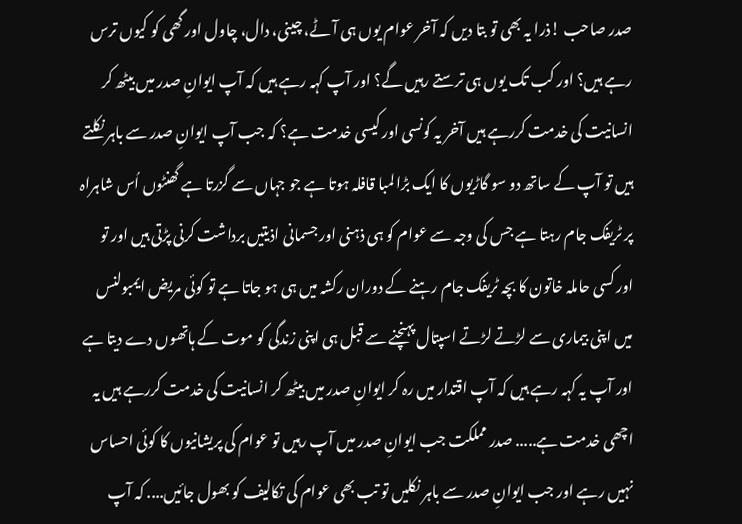صدر صاحب !ذرا یہ بھی تو بتا دیں کہ آخر عوام یوں ہی آٹے، چینی، دال، چاول اور گھی کو کیوں ترس رہے ہیں؟ اور کب تک یوں ہی ترستے رہیں گے؟ اور آپ کہہ رہے ہیں کہ آپ ایوانِ صدر میں بیٹھ کر انسانیت کی خدمت کررہے ہیں آخر یہ کونسی اور کیسی خدمت ہے؟ کہ جب آپ ایوانِ صدر سے باہر نکلتے ہیں تو آپ کے ساتھ دو سو گاڑیوں کا ایک بڑا لمبا قافلہ ہوتا ہے جو جہاں سے گزرتا ہے گھنٹوں اُس شاہراہ پر ٹریفک جام رہتا ہے جس کی وجہ سے عوام کو ہی ذہنی اور جسمانی اذیتیں برداشت کرنی پڑتی ہیں اور تو اور کسی حاملہ خاتون کا بچہ ٹریفک جام رہنے کے دوران رکشہ میں ہی ہو جاتا ہے تو کوئی مریض ایمبولنس میں اپنی بیماری سے لڑتے لڑتے اسپتال پہنچنے سے قبل ہی اپنی زندگی کو موت کے ہاتھوں دے دیتا ہے اور آپ یہ کہہ رہے ہیں کہ آپ اقتدار میں رہ کر ایوانِ صدر میں بیٹھ کر انسانیت کی خدمت کررہے ہیں یہ اچھی خدمت ہے..... صدر مملکت جب ایوانِ صدر میں آپ رہیں تو عوام کی پریشانیوں کا کوئی احساس نہیں رہے اور جب ایوانِ صدر سے باہر نکلیں تو تب بھی عوام کی تکالیف کو بھول جائیں.... کہ آپ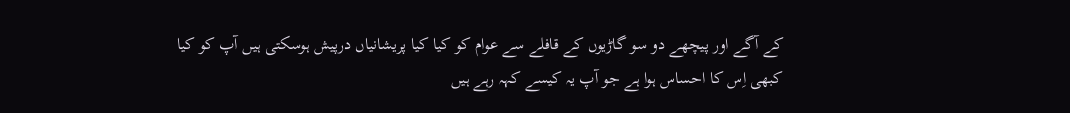کے آگے اور پیچھے دو سو گاڑیوں کے قافلے سے عوام کو کیا کیا پریشانیاں درپیش ہوسکتی ہیں آپ کو کیا کبھی اِس کا احساس ہوا ہے جو آپ یہ کیسے کہہ رہے ہیں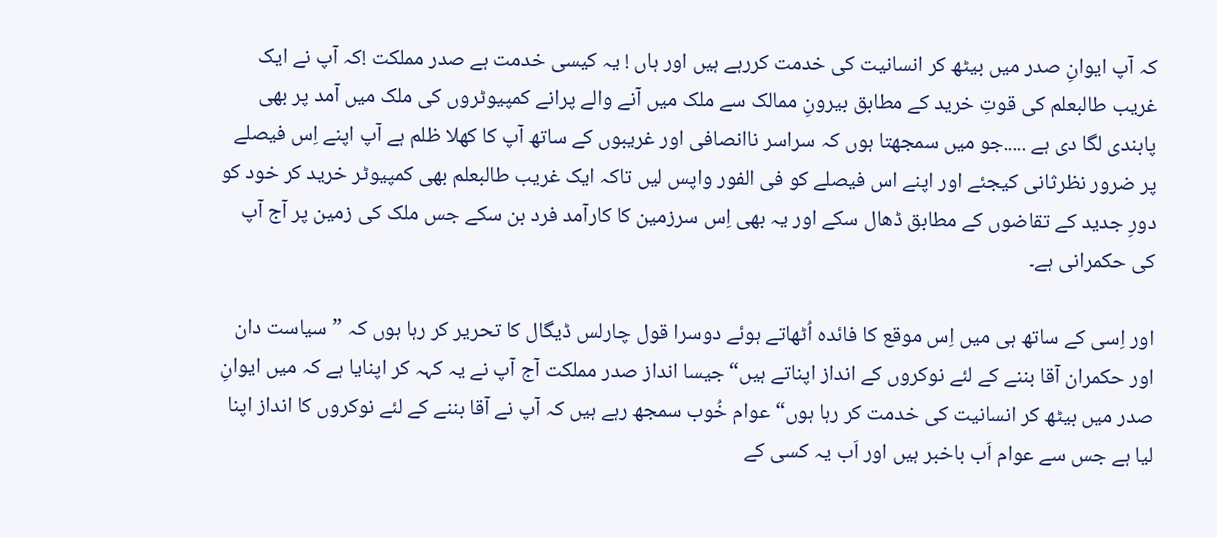کہ آپ ایوانِ صدر میں بیٹھ کر انسانیت کی خدمت کررہے ہیں اور ہاں ! یہ کیسی خدمت ہے صدر مملکت !کہ آپ نے ایک غریب طالبعلم کی قوتِ خرید کے مطابق بیرونِ ممالک سے ملک میں آنے والے پرانے کمپیوٹروں کی ملک میں آمد پر بھی پابندی لگا دی ہے .....جو میں سمجھتا ہوں کہ سراسر ناانصافی اور غریبوں کے ساتھ آپ کا کھلا ظلم ہے آپ اپنے اِس فیصلے پر ضرور نظرثانی کیجئے اور اپنے اس فیصلے کو فی الفور واپس لیں تاکہ ایک غریب طالبعلم بھی کمپیوٹر خرید کر خود کو دورِ جدید کے تقاضوں کے مطابق ڈھال سکے اور یہ بھی اِس سرزمین کا کارآمد فرد بن سکے جس ملک کی زمین پر آج آپ کی حکمرانی ہے۔

اور اِسی کے ساتھ ہی میں اِس موقع کا فائدہ اُٹھاتے ہوئے دوسرا قول چارلس ڈیگال کا تحریر کر رہا ہوں کہ ”سیاست دان اور حکمران آقا بننے کے لئے نوکروں کے انداز اپناتے ہیں“جیسا انداز صدر مملکت آج آپ نے یہ کہہ کر اپنایا ہے کہ میں ایوانِ صدر میں بیٹھ کر انسانیت کی خدمت کر رہا ہوں“ عوام خُوب سمجھ رہے ہیں کہ آپ نے آقا بننے کے لئے نوکروں کا انداز اپنا لیا ہے جس سے عوام اَب باخبر ہیں اور اَب یہ کسی کے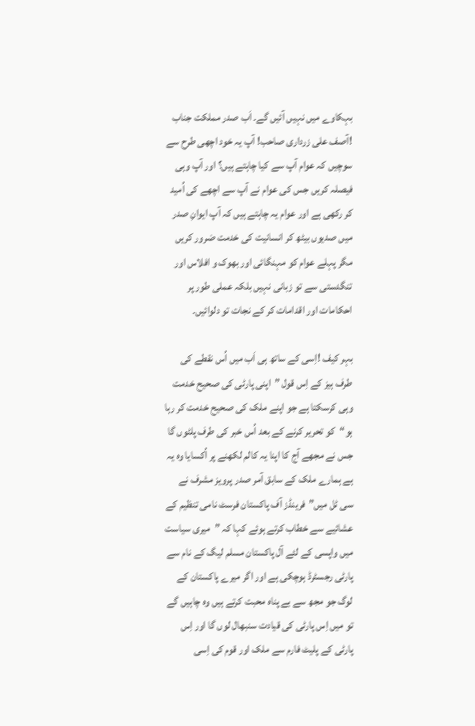بہکاوے میں نہیں آئیں گے۔ اَب صدر مملکت جناب !آصف علی زرداری صاحب! آپ یہ خود اچھی طرح سے سوچیں کہ عوام آپ سے کیا چاہتے ہیں؟ اور آپ وہی فیصلہ کریں جس کی عوام نے آپ سے اچھے کی اُمید کر رکھی ہے اور عوام یہ چاہتے ہیں کہ آپ ایوانِ صدر میں صدیوں بیٹھ کر انسانیت کی خدمت ضرور کریں مگر پہلے عوام کو مہنگائی اور بھوک و افلاس اور تنگدستی سے تو زبانی نہیں بلکہ عملی طور پر احکامات اور اقدامات کر کے نجات تو دلوائیں۔

بہر کیف !اِسی کے ساتھ ہی اَب میں اُس نقطے کی طرف ہیز کے اِس قول ”اپنی پارٹی کی صحیح خدمت وہی کرسکتا ہے جو اپنے ملک کی صحیح خدمت کر رہا ہو“کو تحریر کرنے کے بعد اُس خبر کی طرف پلٹوں گا جس نے مجھے آج کا اپنا یہ کالم لکھنے پر اُکسایا وہ یہ ہے ہمارے ملک کے سابق آمر صدر پرویز مشرف نے سی ٹل میں”فرینڈز آف پاکستان فرسٹ نامی تنظیم کے عشائیے سے خطاب کرتے ہوئے کہا کہ ”میری سیاست میں واپسی کے لئے آل پاکستان مسلم لیگ کے نام سے پارٹی رجسٹرڈ ہوچکی ہے اور اگر میرے پاکستان کے لوگ جو مجھ سے بے پناہ محبت کرتے ہیں وہ چاہیں گے تو میں اِس پارٹی کی قیادت سنبھال لوں گا اور اِس پارٹی کے پلیٹ فارم سے ملک اور قوم کی اِسی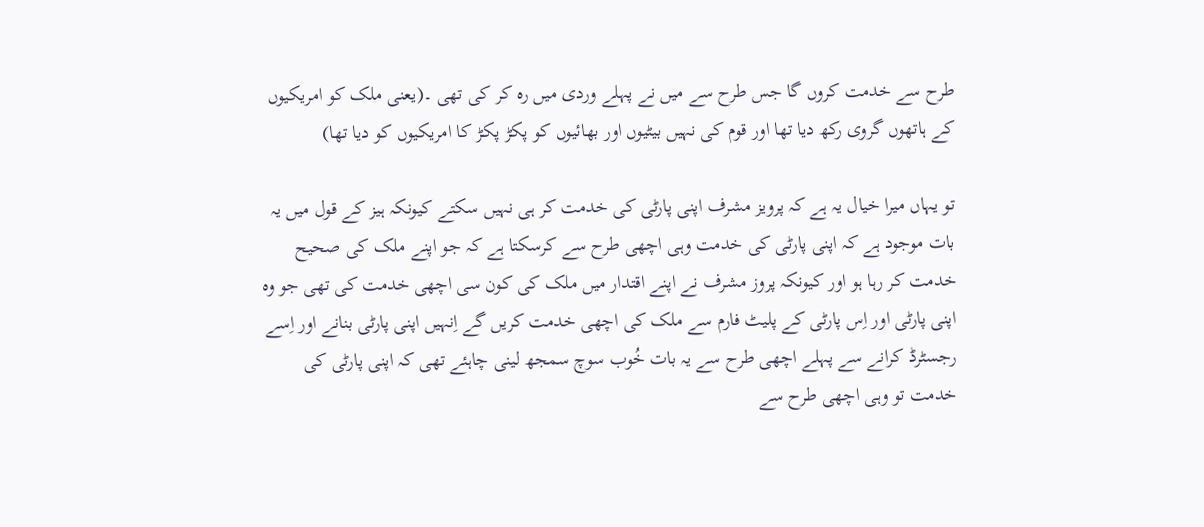طرح سے خدمت کروں گا جس طرح سے میں نے پہلے وردی میں رہ کر کی تھی ۔(یعنی ملک کو امریکیوں کے ہاتھوں گروی رکھ دیا تھا اور قوم کی نہیں بیٹیوں اور بھائیوں کو پکڑ پکڑ کا امریکیوں کو دیا تھا)

تو یہاں میرا خیال یہ ہے کہ پرویز مشرف اپنی پارٹی کی خدمت کر ہی نہیں سکتے کیونکہ ہیز کے قول میں یہ بات موجود ہے کہ اپنی پارٹی کی خدمت وہی اچھی طرح سے کرسکتا ہے کہ جو اپنے ملک کی صحیح خدمت کر رہا ہو اور کیونکہ پروز مشرف نے اپنے اقتدار میں ملک کی کون سی اچھی خدمت کی تھی جو وہ اپنی پارٹی اور اِس پارٹی کے پلیٹ فارم سے ملک کی اچھی خدمت کریں گے اِنہیں اپنی پارٹی بنانے اور اِسے رجسٹرڈ کرانے سے پہلے اچھی طرح سے یہ بات خُوب سوچ سمجھ لینی چاہئے تھی کہ اپنی پارٹی کی خدمت تو وہی اچھی طرح سے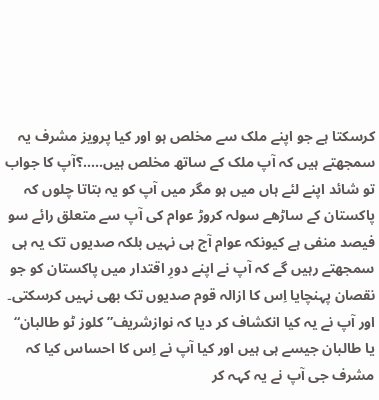کرسکتا ہے جو اپنے ملک سے مخلص ہو اور کیا پرویز مشرف یہ سمجھتے ہیں کہ آپ ملک کے ساتھ مخلص ہیں.....؟آپ کا جواب تو شائد اپنے لئے ہاں میں ہو مگر میں آپ کو یہ بتاتا چلوں کہ پاکستان کے ساڑھے سولہ کروڑ عوام کی آپ سے متعلق رائے سو فیصد منفی ہے کیونکہ عوام آج ہی نہیں بلکہ صدیوں تک یہ ہی سمجھتے رہیں گے کہ آپ نے اپنے دورِ اقتدار میں پاکستان کو جو نقصان پہنچایا اِس کا ازالہ قوم صدیوں تک بھی نہیں کرسکتی۔ اور آپ نے یہ کیا انکشاف کر دیا کہ نوازشریف” کلوز ٹو طالبان“ یا طالبان جیسے ہی ہیں اور کیا آپ نے اِس کا احساس کیا کہ مشرف جی آپ نے یہ کہہ کر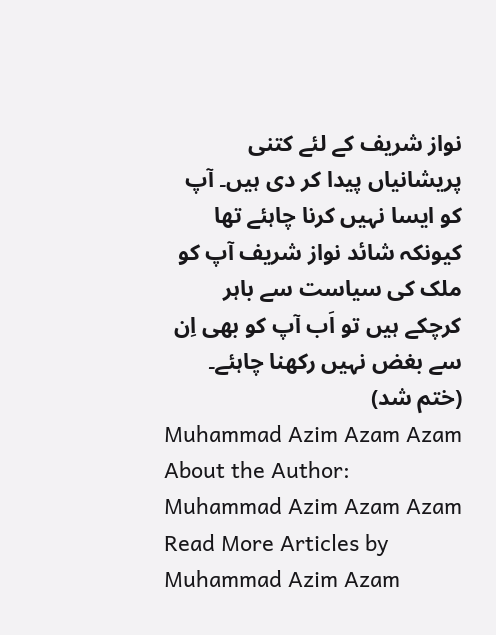نواز شریف کے لئے کتنی پریشانیاں پیدا کر دی ہیں۔ آپ کو ایسا نہیں کرنا چاہئے تھا کیونکہ شائد نواز شریف آپ کو ملک کی سیاست سے باہر کرچکے ہیں تو اَب آپ کو بھی اِن سے بغض نہیں رکھنا چاہئے۔ (ختم شد)
Muhammad Azim Azam Azam
About the Author: Muhammad Azim Azam Azam Read More Articles by Muhammad Azim Azam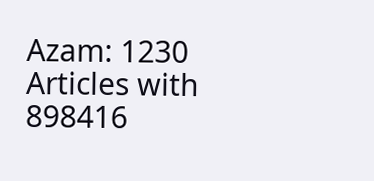Azam: 1230 Articles with 898416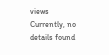views Currently, no details found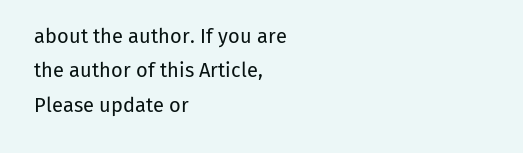about the author. If you are the author of this Article, Please update or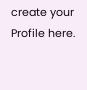create your Profile here.